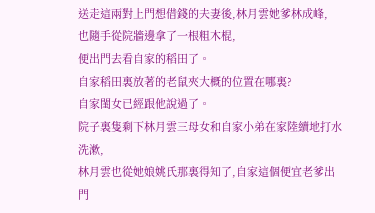送走這兩對上門想借錢的夫妻後,林月雲她爹林成峰,
也隨手從院牆邊拿了一根粗木棍,
便出門去看自家的稻田了。
自家稻田裏放著的老鼠夾大概的位置在哪裏?
自家閨女已經跟他說過了。
院子裏隻剩下林月雲三母女和自家小弟在家陸續地打水洗漱,
林月雲也從她娘姚氏那裏得知了,自家這個便宜老爹出門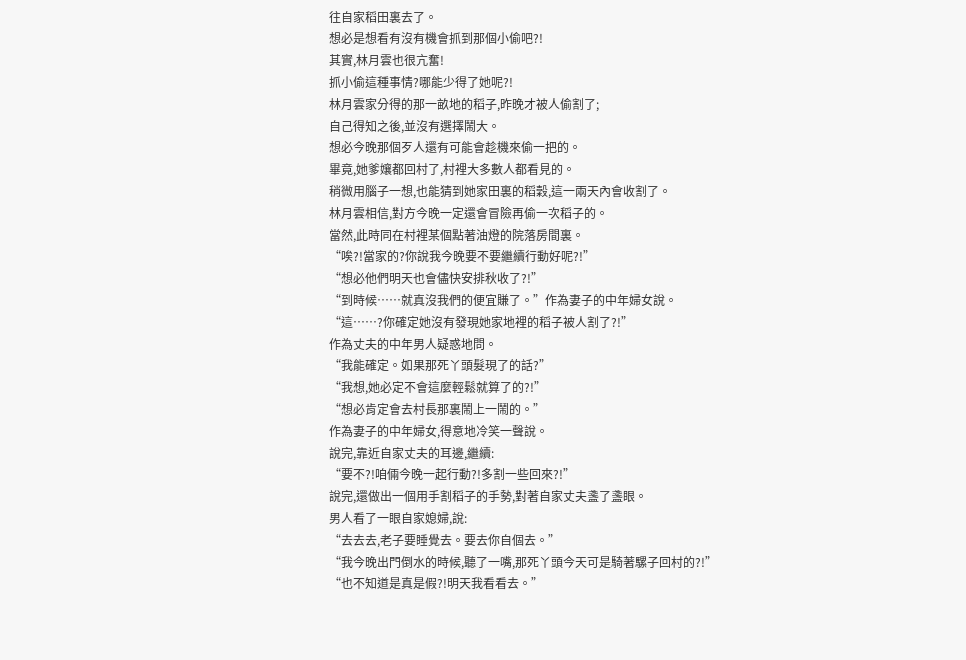往自家稻田裏去了。
想必是想看有沒有機會抓到那個小偷吧?!
其實,林月雲也很亢奮!
抓小偷這種事情?哪能少得了她呢?!
林月雲家分得的那一畝地的稻子,昨晚才被人偷割了;
自己得知之後,並沒有選擇鬧大。
想必今晚那個歹人還有可能會趁機來偷一把的。
畢竟,她爹孃都回村了,村裡大多數人都看見的。
稍微用腦子一想,也能猜到她家田裏的稻穀,這一兩天內會收割了。
林月雲相信,對方今晚一定還會冒險再偷一次稻子的。
當然,此時同在村裡某個點著油燈的院落房間裏。
“唉?!當家的?你說我今晚要不要繼續行動好呢?!”
“想必他們明天也會儘快安排秋收了?!”
“到時候……就真沒我們的便宜賺了。”作為妻子的中年婦女說。
“這……?你確定她沒有發現她家地裡的稻子被人割了?!”
作為丈夫的中年男人疑惑地問。
“我能確定。如果那死丫頭髮現了的話?”
“我想,她必定不會這麼輕鬆就算了的?!”
“想必肯定會去村長那裏鬧上一鬧的。”
作為妻子的中年婦女,得意地冷笑一聲說。
說完,靠近自家丈夫的耳邊,繼續:
“要不?!咱倆今晚一起行動?!多割一些回來?!”
說完,還做出一個用手割稻子的手勢,對著自家丈夫盞了盞眼。
男人看了一眼自家媳婦,說:
“去去去,老子要睡覺去。要去你自個去。”
“我今晚出門倒水的時候,聽了一嘴,那死丫頭今天可是騎著騾子回村的?!”
“也不知道是真是假?!明天我看看去。”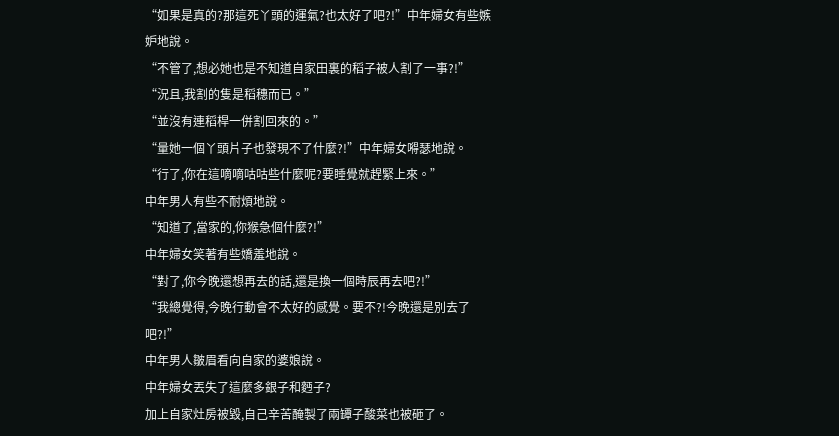“如果是真的?那這死丫頭的運氣?也太好了吧?!”中年婦女有些嫉妒地說。
“不管了,想必她也是不知道自家田裏的稻子被人割了一事?!”
“況且,我割的隻是稻穗而已。”
“並沒有連稻桿一併割回來的。”
“量她一個丫頭片子也發現不了什麼?!”中年婦女嘚瑟地說。
“行了,你在這嘀嘀咕咕些什麼呢?要睡覺就趕緊上來。”
中年男人有些不耐煩地說。
“知道了,當家的,你猴急個什麼?!”
中年婦女笑著有些嬌羞地說。
“對了,你今晚還想再去的話,還是換一個時辰再去吧?!”
“我總覺得,今晚行動會不太好的感覺。要不?!今晚還是別去了吧?!”
中年男人皺眉看向自家的婆娘說。
中年婦女丟失了這麼多銀子和麪子?
加上自家灶房被毀,自己辛苦醃製了兩罈子酸菜也被砸了。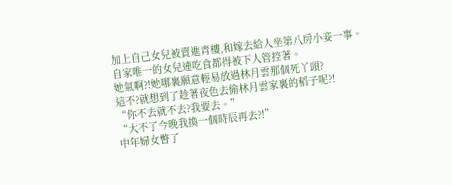加上自己女兒被賣進青樓,和嫁去給人坐第八房小妾一事。
自家唯一的女兒連吃食都得被下人管控著。
她氣啊?!她哪裏願意輕易放過林月雲那個死丫頭?
這不?就想到了趁著夜色去偷林月雲家裏的稻子呢?!
“你不去就不去?我要去。”
“大不了今晚我換一個時辰再去?!”
中年婦女瞥了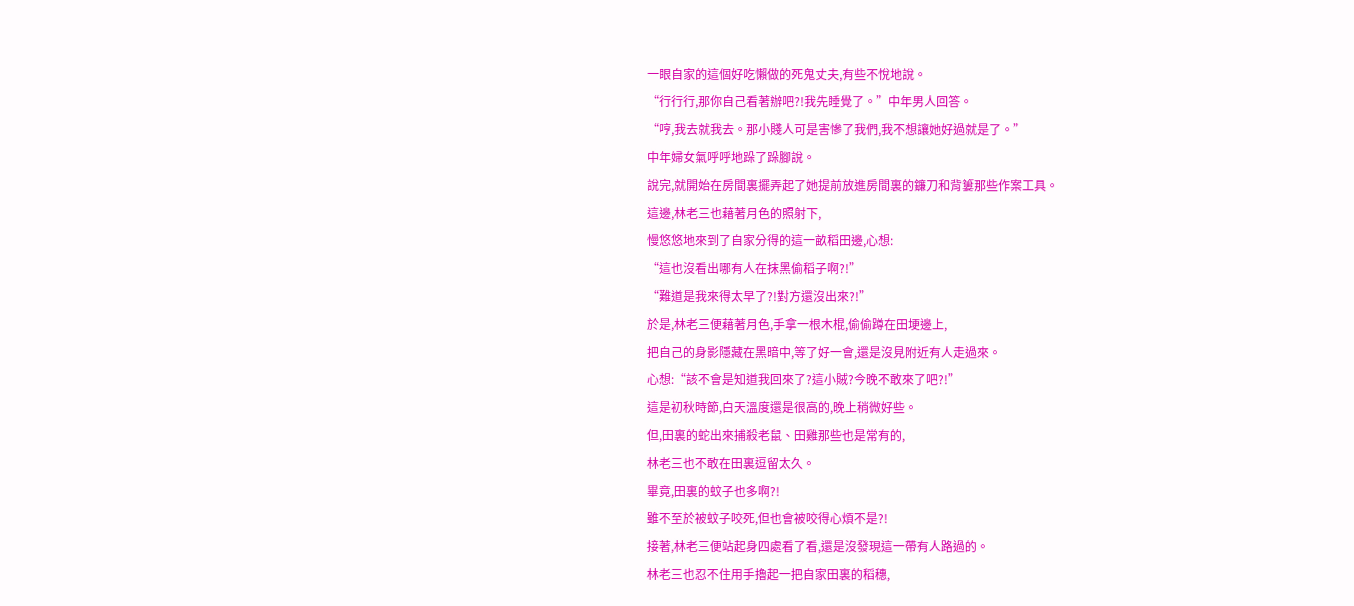一眼自家的這個好吃懶做的死鬼丈夫,有些不悅地說。
“行行行,那你自己看著辦吧?!我先睡覺了。”中年男人回答。
“哼,我去就我去。那小賤人可是害慘了我們,我不想讓她好過就是了。”
中年婦女氣呼呼地跺了跺腳說。
說完,就開始在房間裏擺弄起了她提前放進房間裏的鐮刀和背簍那些作案工具。
這邊,林老三也藉著月色的照射下,
慢悠悠地來到了自家分得的這一畝稻田邊,心想:
“這也沒看出哪有人在抹黑偷稻子啊?!”
“難道是我來得太早了?!對方還沒出來?!”
於是,林老三便藉著月色,手拿一根木棍,偷偷蹲在田埂邊上,
把自己的身影隱藏在黑暗中,等了好一會,還是沒見附近有人走過來。
心想:“該不會是知道我回來了?這小賊?今晚不敢來了吧?!”
這是初秋時節,白天溫度還是很高的,晚上稍微好些。
但,田裏的蛇出來捕殺老鼠、田雞那些也是常有的,
林老三也不敢在田裏逗留太久。
畢竟,田裏的蚊子也多啊?!
雖不至於被蚊子咬死,但也會被咬得心煩不是?!
接著,林老三便站起身四處看了看,還是沒發現這一帶有人路過的。
林老三也忍不住用手擼起一把自家田裏的稻穗,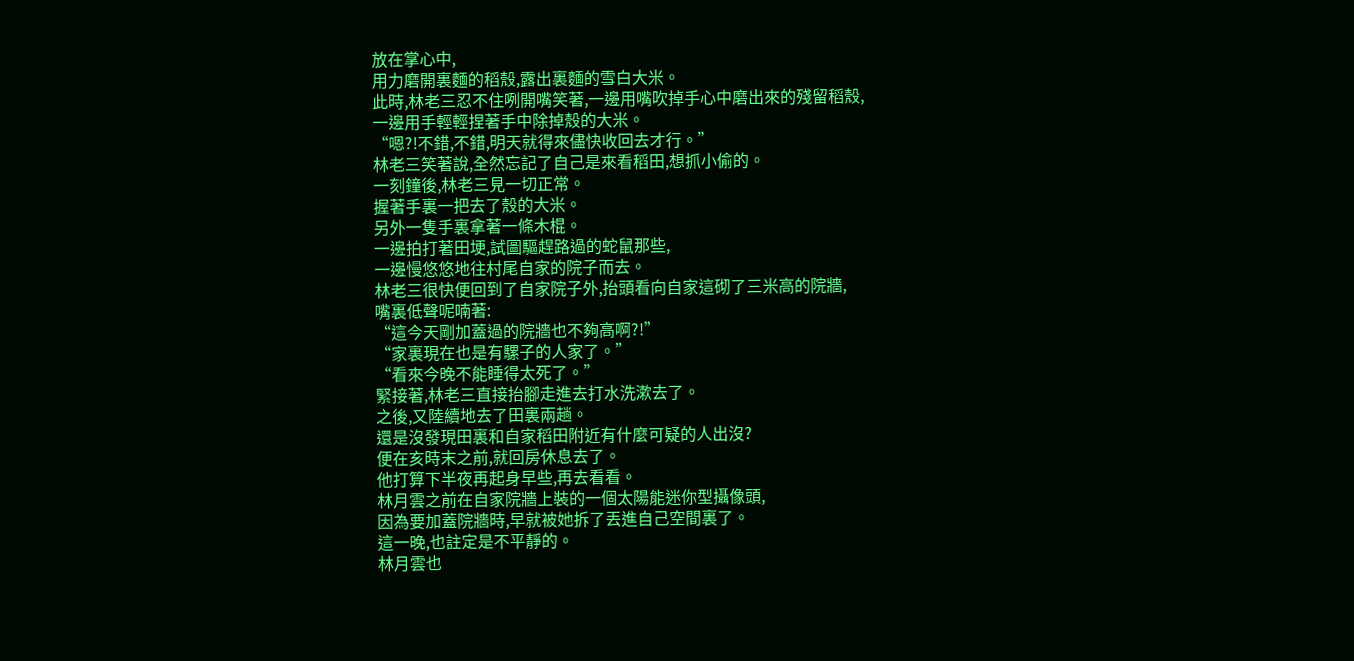放在掌心中,
用力磨開裏麵的稻殼,露出裏麵的雪白大米。
此時,林老三忍不住咧開嘴笑著,一邊用嘴吹掉手心中磨出來的殘留稻殼,
一邊用手輕輕捏著手中除掉殼的大米。
“嗯?!不錯,不錯,明天就得來儘快收回去才行。”
林老三笑著說,全然忘記了自己是來看稻田,想抓小偷的。
一刻鐘後,林老三見一切正常。
握著手裏一把去了殼的大米。
另外一隻手裏拿著一條木棍。
一邊拍打著田埂,試圖驅趕路過的蛇鼠那些,
一邊慢悠悠地往村尾自家的院子而去。
林老三很快便回到了自家院子外,抬頭看向自家這砌了三米高的院牆,
嘴裏低聲呢喃著:
“這今天剛加蓋過的院牆也不夠高啊?!”
“家裏現在也是有騾子的人家了。”
“看來今晚不能睡得太死了。”
緊接著,林老三直接抬腳走進去打水洗漱去了。
之後,又陸續地去了田裏兩趟。
還是沒發現田裏和自家稻田附近有什麼可疑的人出沒?
便在亥時末之前,就回房休息去了。
他打算下半夜再起身早些,再去看看。
林月雲之前在自家院牆上裝的一個太陽能迷你型攝像頭,
因為要加蓋院牆時,早就被她拆了丟進自己空間裏了。
這一晚,也註定是不平靜的。
林月雲也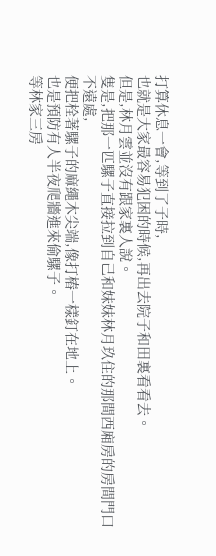打算休息一會,等到了子時,
也就是大家最容易犯困的時候,再出去院子和田裏看看去。
但是,林月雲並沒有跟家裏人說。
隻是,把那一匹騾子直接拉到自己和妹妹林月玖住的那間西廂房的房間門口不遠處,
便把栓著騾子的麻繩木尖端,像打樁一樣釘在地上。
也是預防有人半夜爬牆進來偷騾子。
等林家三房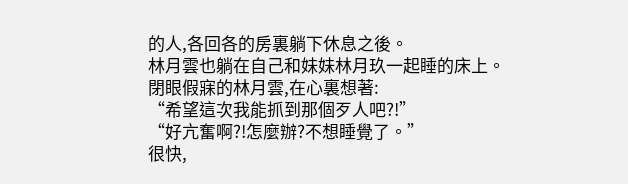的人,各回各的房裏躺下休息之後。
林月雲也躺在自己和妹妹林月玖一起睡的床上。
閉眼假寐的林月雲,在心裏想著:
“希望這次我能抓到那個歹人吧?!”
“好亢奮啊?!怎麼辦?不想睡覺了。”
很快,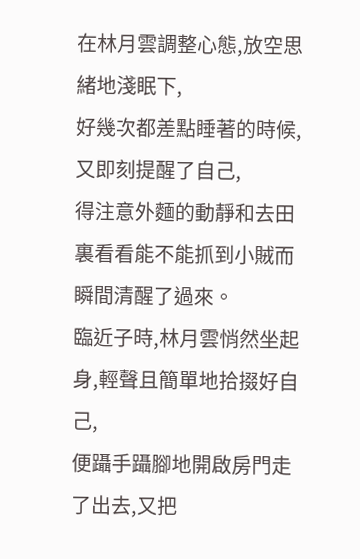在林月雲調整心態,放空思緒地淺眠下,
好幾次都差點睡著的時候,又即刻提醒了自己,
得注意外麵的動靜和去田裏看看能不能抓到小賊而瞬間清醒了過來。
臨近子時,林月雲悄然坐起身,輕聲且簡單地拾掇好自己,
便躡手躡腳地開啟房門走了出去,又把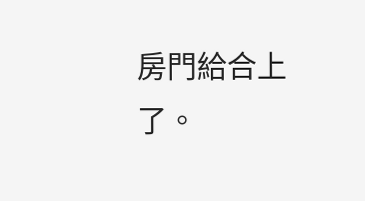房門給合上了。